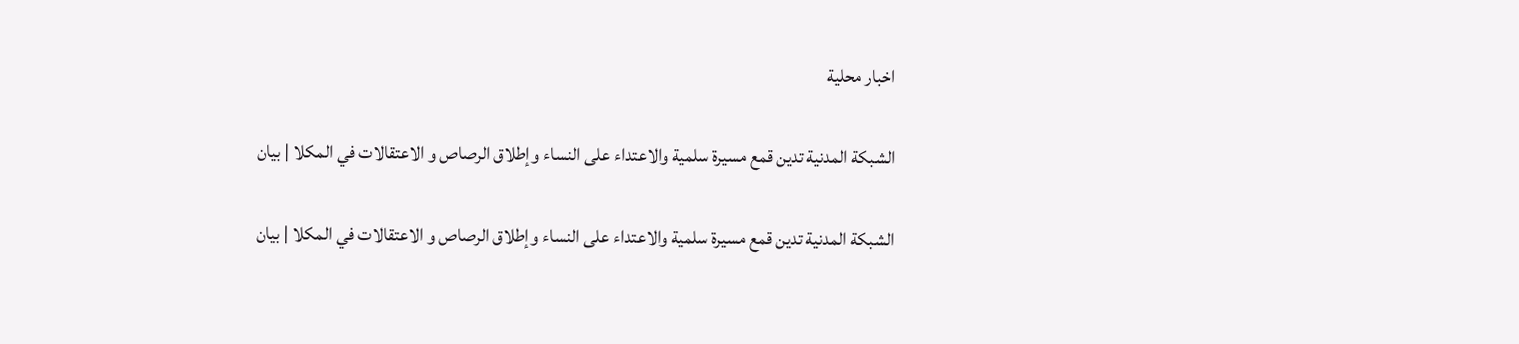اخبار محلية

الشبكة المدنية تدين قمع مسيرة سلمية والاعتداء على النساء وإطلاق الرصاص و الاعتقالات في المكلا | بيان

الشبكة المدنية تدين قمع مسيرة سلمية والاعتداء على النساء وإطلاق الرصاص و الاعتقالات في المكلا | بيان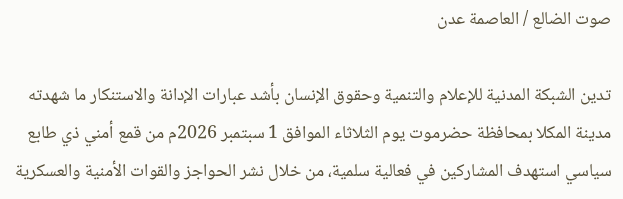صوت الضالع / العاصمة عدن

تدين الشبكة المدنية للإعلام والتنمية وحقوق الإنسان بأشد عبارات الإدانة والاستنكار ما شهدته مدينة المكلا بمحافظة حضرموت يوم الثلاثاء الموافق 1 سبتمبر 2026م من قمع أمني ذي طابع سياسي استهدف المشاركين في فعالية سلمية، من خلال نشر الحواجز والقوات الأمنية والعسكرية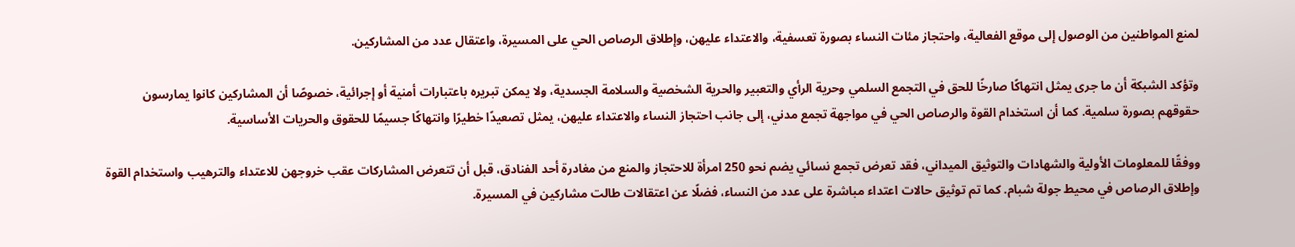لمنع المواطنين من الوصول إلى موقع الفعالية، واحتجاز مئات النساء بصورة تعسفية، والاعتداء عليهن، وإطلاق الرصاص الحي على المسيرة، واعتقال عدد من المشاركين.

وتؤكد الشبكة أن ما جرى يمثل انتهاكًا صارخًا للحق في التجمع السلمي وحرية الرأي والتعبير والحرية الشخصية والسلامة الجسدية، ولا يمكن تبريره باعتبارات أمنية أو إجرائية، خصوصًا أن المشاركين كانوا يمارسون حقوقهم بصورة سلمية. كما أن استخدام القوة والرصاص الحي في مواجهة تجمع مدني، إلى جانب احتجاز النساء والاعتداء عليهن، يمثل تصعيدًا خطيرًا وانتهاكًا جسيمًا للحقوق والحريات الأساسية.

ووفقًا للمعلومات الأولية والشهادات والتوثيق الميداني، فقد تعرض تجمع نسائي يضم نحو 250 امرأة للاحتجاز والمنع من مغادرة أحد الفنادق، قبل أن تتعرض المشاركات عقب خروجهن للاعتداء والترهيب واستخدام القوة وإطلاق الرصاص في محيط جولة شبام. كما تم توثيق حالات اعتداء مباشرة على عدد من النساء، فضلًا عن اعتقالات طالت مشاركين في المسيرة.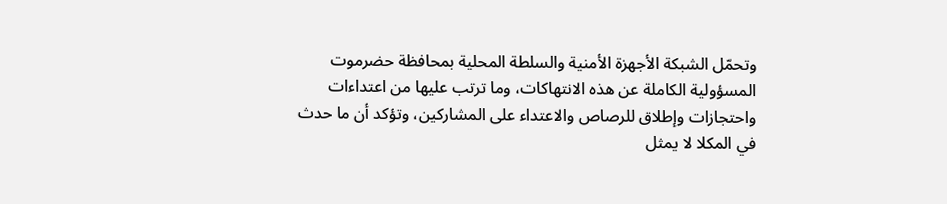وتحمّل الشبكة الأجهزة الأمنية والسلطة المحلية بمحافظة حضرموت المسؤولية الكاملة عن هذه الانتهاكات، وما ترتب عليها من اعتداءات واحتجازات وإطلاق للرصاص والاعتداء على المشاركين، وتؤكد أن ما حدث في المكلا لا يمثل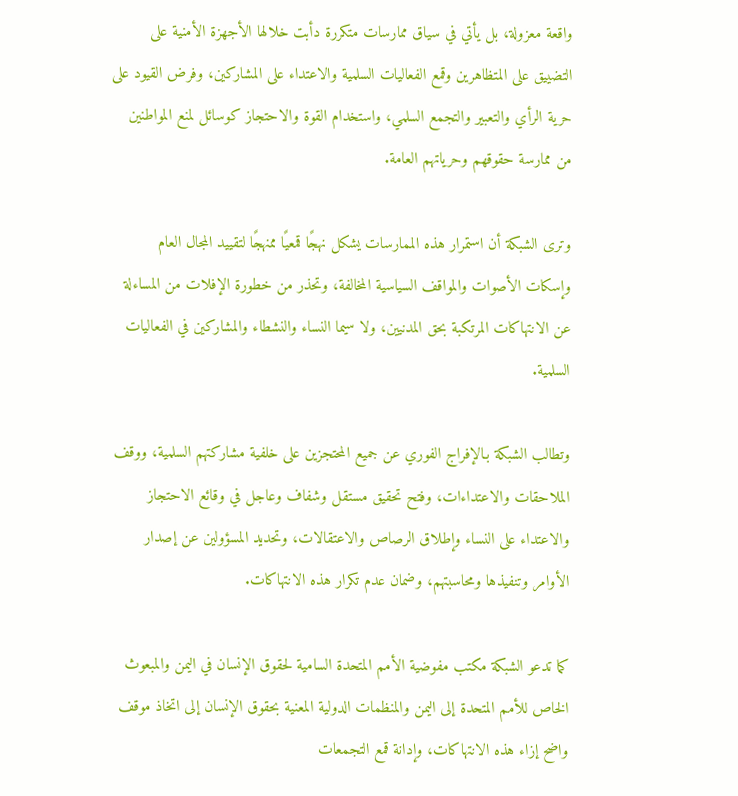واقعة معزولة، بل يأتي في سياق ممارسات متكررة دأبت خلالها الأجهزة الأمنية على التضييق على المتظاهرين وقمع الفعاليات السلمية والاعتداء على المشاركين، وفرض القيود على حرية الرأي والتعبير والتجمع السلمي، واستخدام القوة والاحتجاز كوسائل لمنع المواطنين من ممارسة حقوقهم وحرياتهم العامة.

وترى الشبكة أن استمرار هذه الممارسات يشكل نهجًا قمعيًا ممنهجًا لتقييد المجال العام وإسكات الأصوات والمواقف السياسية المخالفة، وتحذر من خطورة الإفلات من المساءلة عن الانتهاكات المرتكبة بحق المدنيين، ولا سيما النساء والنشطاء والمشاركين في الفعاليات السلمية.

وتطالب الشبكة بـالإفراج الفوري عن جميع المحتجزين على خلفية مشاركتهم السلمية، ووقف الملاحقات والاعتداءات، وفتح تحقيق مستقل وشفاف وعاجل في وقائع الاحتجاز والاعتداء على النساء وإطلاق الرصاص والاعتقالات، وتحديد المسؤولين عن إصدار الأوامر وتنفيذها ومحاسبتهم، وضمان عدم تكرار هذه الانتهاكات.

كما تدعو الشبكة مكتب مفوضية الأمم المتحدة السامية لحقوق الإنسان في اليمن والمبعوث الخاص للأمم المتحدة إلى اليمن والمنظمات الدولية المعنية بحقوق الإنسان إلى اتخاذ موقف واضح إزاء هذه الانتهاكات، وإدانة قمع التجمعات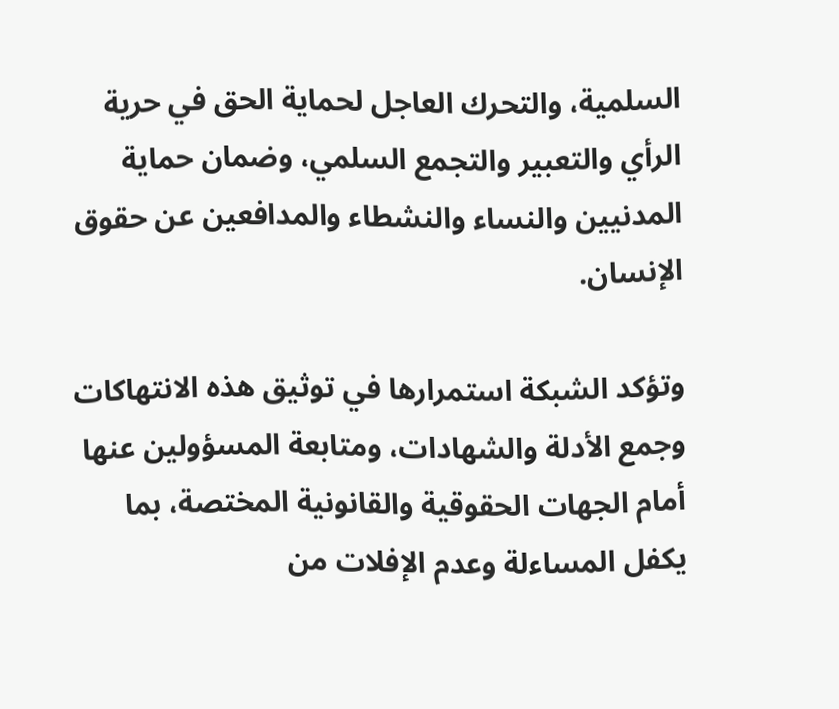السلمية، والتحرك العاجل لحماية الحق في حرية الرأي والتعبير والتجمع السلمي، وضمان حماية المدنيين والنساء والنشطاء والمدافعين عن حقوق الإنسان.

وتؤكد الشبكة استمرارها في توثيق هذه الانتهاكات وجمع الأدلة والشهادات، ومتابعة المسؤولين عنها أمام الجهات الحقوقية والقانونية المختصة، بما يكفل المساءلة وعدم الإفلات من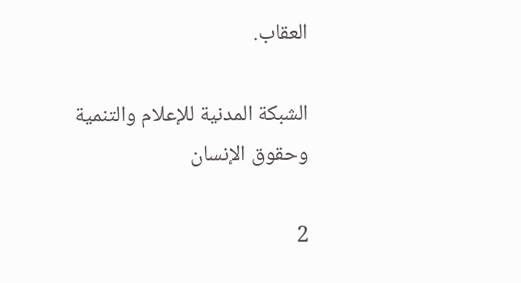العقاب.

الشبكة المدنية للإعلام والتنمية وحقوق الإنسان

2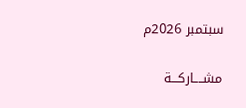سبتمبر 2026م

مشــــاركـــة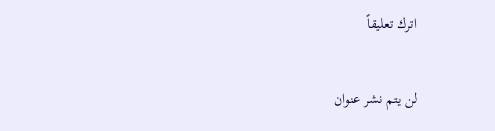اترك تعليقاً

لن يتم نشر عنوان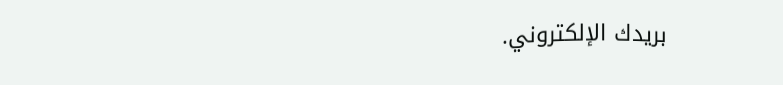بريدك الإلكتروني.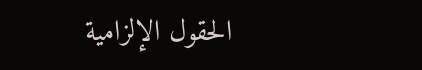الحقول الإلزامية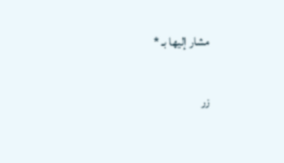مشار إليها بـ *

زر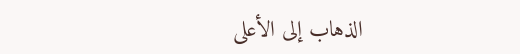الذهاب إلى الأعلى